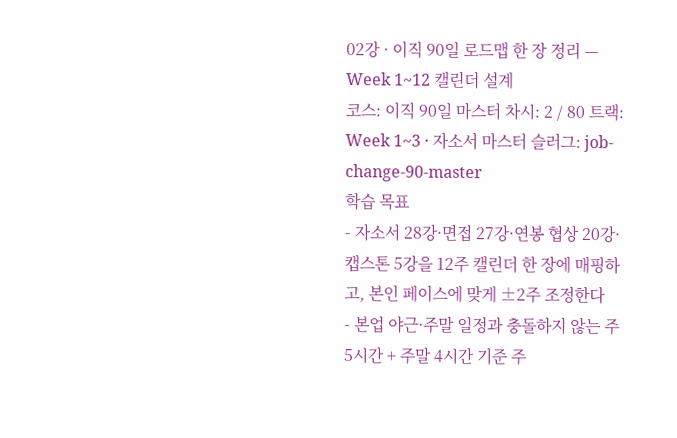02강 · 이직 90일 로드맵 한 장 정리 — Week 1~12 캘린더 설계
코스: 이직 90일 마스터 차시: 2 / 80 트랙: Week 1~3 · 자소서 마스터 슬러그: job-change-90-master
학습 목표
- 자소서 28강·면접 27강·연봉 협상 20강·캡스톤 5강을 12주 캘린더 한 장에 매핑하고, 본인 페이스에 맞게 ±2주 조정한다
- 본업 야근·주말 일정과 충돌하지 않는 주 5시간 + 주말 4시간 기준 주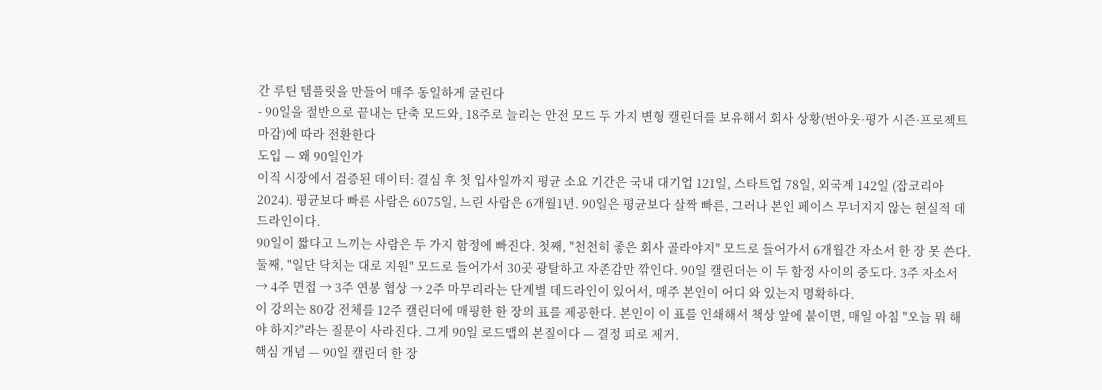간 루틴 템플릿을 만들어 매주 동일하게 굴린다
- 90일을 절반으로 끝내는 단축 모드와, 18주로 늘리는 안전 모드 두 가지 변형 캘린더를 보유해서 회사 상황(번아웃·평가 시즌·프로젝트 마감)에 따라 전환한다
도입 — 왜 90일인가
이직 시장에서 검증된 데이터: 결심 후 첫 입사일까지 평균 소요 기간은 국내 대기업 121일, 스타트업 78일, 외국계 142일 (잡코리아 2024). 평균보다 빠른 사람은 6075일, 느린 사람은 6개월1년. 90일은 평균보다 살짝 빠른, 그러나 본인 페이스 무너지지 않는 현실적 데드라인이다.
90일이 짧다고 느끼는 사람은 두 가지 함정에 빠진다. 첫째, "천천히 좋은 회사 골라야지" 모드로 들어가서 6개월간 자소서 한 장 못 쓴다. 둘째, "일단 닥치는 대로 지원" 모드로 들어가서 30곳 광탈하고 자존감만 깎인다. 90일 캘린더는 이 두 함정 사이의 중도다. 3주 자소서 → 4주 면접 → 3주 연봉 협상 → 2주 마무리라는 단계별 데드라인이 있어서, 매주 본인이 어디 와 있는지 명확하다.
이 강의는 80강 전체를 12주 캘린더에 매핑한 한 장의 표를 제공한다. 본인이 이 표를 인쇄해서 책상 앞에 붙이면, 매일 아침 "오늘 뭐 해야 하지?"라는 질문이 사라진다. 그게 90일 로드맵의 본질이다 — 결정 피로 제거.
핵심 개념 — 90일 캘린더 한 장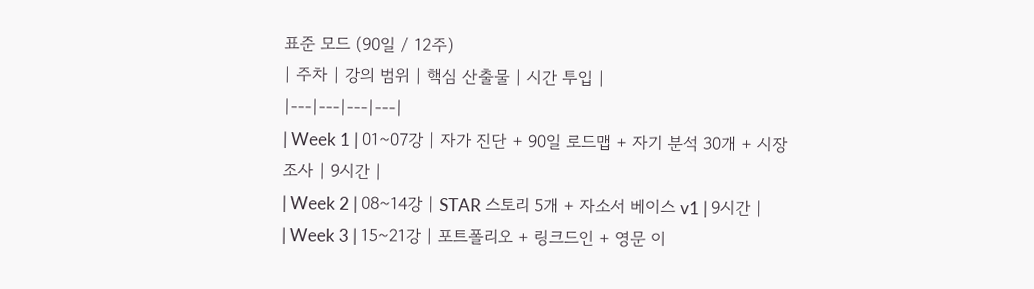표준 모드 (90일 / 12주)
| 주차 | 강의 범위 | 핵심 산출물 | 시간 투입 |
|---|---|---|---|
| Week 1 | 01~07강 | 자가 진단 + 90일 로드맵 + 자기 분석 30개 + 시장 조사 | 9시간 |
| Week 2 | 08~14강 | STAR 스토리 5개 + 자소서 베이스 v1 | 9시간 |
| Week 3 | 15~21강 | 포트폴리오 + 링크드인 + 영문 이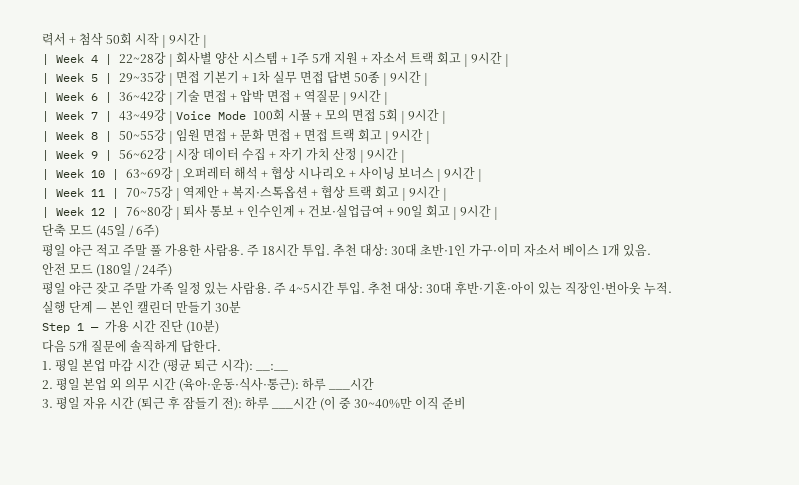력서 + 첨삭 50회 시작 | 9시간 |
| Week 4 | 22~28강 | 회사별 양산 시스템 + 1주 5개 지원 + 자소서 트랙 회고 | 9시간 |
| Week 5 | 29~35강 | 면접 기본기 + 1차 실무 면접 답변 50종 | 9시간 |
| Week 6 | 36~42강 | 기술 면접 + 압박 면접 + 역질문 | 9시간 |
| Week 7 | 43~49강 | Voice Mode 100회 시뮬 + 모의 면접 5회 | 9시간 |
| Week 8 | 50~55강 | 임원 면접 + 문화 면접 + 면접 트랙 회고 | 9시간 |
| Week 9 | 56~62강 | 시장 데이터 수집 + 자기 가치 산정 | 9시간 |
| Week 10 | 63~69강 | 오퍼레터 해석 + 협상 시나리오 + 사이닝 보너스 | 9시간 |
| Week 11 | 70~75강 | 역제안 + 복지·스톡옵션 + 협상 트랙 회고 | 9시간 |
| Week 12 | 76~80강 | 퇴사 통보 + 인수인계 + 건보·실업급여 + 90일 회고 | 9시간 |
단축 모드 (45일 / 6주)
평일 야근 적고 주말 풀 가용한 사람용. 주 18시간 투입. 추천 대상: 30대 초반·1인 가구·이미 자소서 베이스 1개 있음.
안전 모드 (180일 / 24주)
평일 야근 잦고 주말 가족 일정 있는 사람용. 주 4~5시간 투입. 추천 대상: 30대 후반·기혼·아이 있는 직장인·번아웃 누적.
실행 단계 — 본인 캘린더 만들기 30분
Step 1 — 가용 시간 진단 (10분)
다음 5개 질문에 솔직하게 답한다.
1. 평일 본업 마감 시간 (평균 퇴근 시각): __:__
2. 평일 본업 외 의무 시간 (육아·운동·식사·통근): 하루 ___시간
3. 평일 자유 시간 (퇴근 후 잠들기 전): 하루 ___시간 (이 중 30~40%만 이직 준비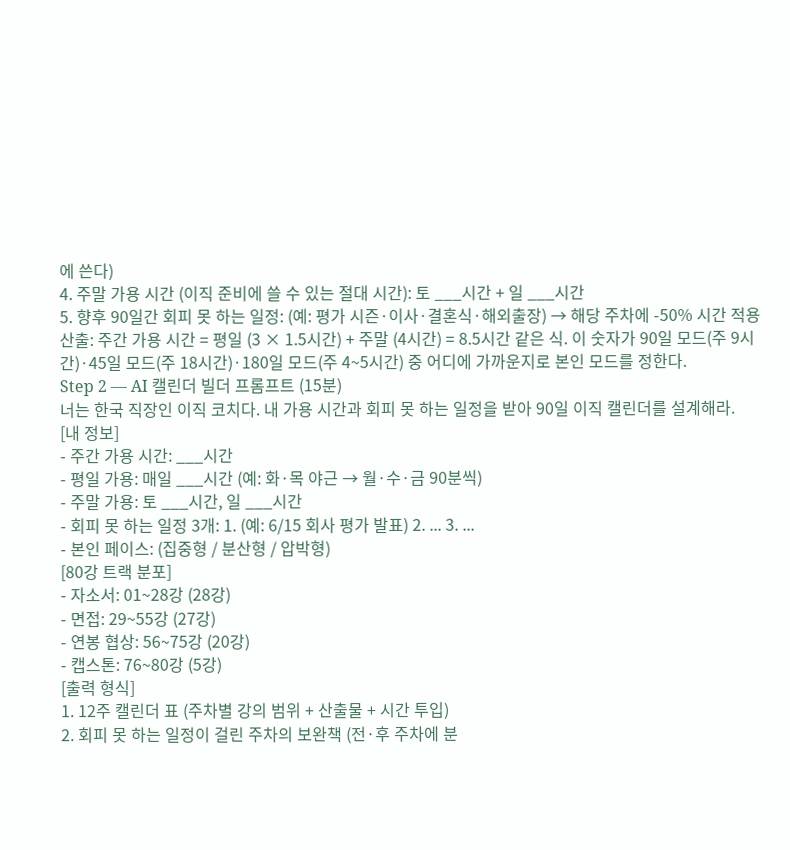에 쓴다)
4. 주말 가용 시간 (이직 준비에 쓸 수 있는 절대 시간): 토 ___시간 + 일 ___시간
5. 향후 90일간 회피 못 하는 일정: (예: 평가 시즌·이사·결혼식·해외출장) → 해당 주차에 -50% 시간 적용
산출: 주간 가용 시간 = 평일 (3 × 1.5시간) + 주말 (4시간) = 8.5시간 같은 식. 이 숫자가 90일 모드(주 9시간)·45일 모드(주 18시간)·180일 모드(주 4~5시간) 중 어디에 가까운지로 본인 모드를 정한다.
Step 2 — AI 캘린더 빌더 프롬프트 (15분)
너는 한국 직장인 이직 코치다. 내 가용 시간과 회피 못 하는 일정을 받아 90일 이직 캘린더를 설계해라.
[내 정보]
- 주간 가용 시간: ___시간
- 평일 가용: 매일 ___시간 (예: 화·목 야근 → 월·수·금 90분씩)
- 주말 가용: 토 ___시간, 일 ___시간
- 회피 못 하는 일정 3개: 1. (예: 6/15 회사 평가 발표) 2. ... 3. ...
- 본인 페이스: (집중형 / 분산형 / 압박형)
[80강 트랙 분포]
- 자소서: 01~28강 (28강)
- 면접: 29~55강 (27강)
- 연봉 협상: 56~75강 (20강)
- 캡스톤: 76~80강 (5강)
[출력 형식]
1. 12주 캘린더 표 (주차별 강의 범위 + 산출물 + 시간 투입)
2. 회피 못 하는 일정이 걸린 주차의 보완책 (전·후 주차에 분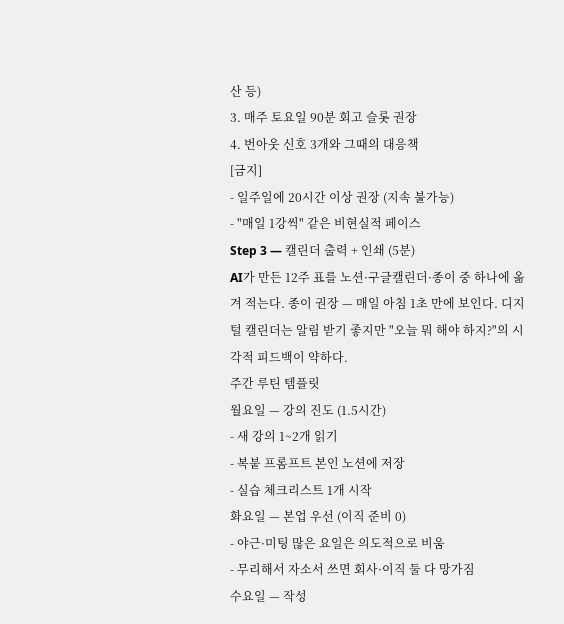산 등)
3. 매주 토요일 90분 회고 슬롯 권장
4. 번아웃 신호 3개와 그때의 대응책
[금지]
- 일주일에 20시간 이상 권장 (지속 불가능)
- "매일 1강씩" 같은 비현실적 페이스
Step 3 — 캘린더 출력 + 인쇄 (5분)
AI가 만든 12주 표를 노션·구글캘린더·종이 중 하나에 옮겨 적는다. 종이 권장 — 매일 아침 1초 만에 보인다. 디지털 캘린더는 알림 받기 좋지만 "오늘 뭐 해야 하지?"의 시각적 피드백이 약하다.
주간 루틴 템플릿
월요일 — 강의 진도 (1.5시간)
- 새 강의 1~2개 읽기
- 복붙 프롬프트 본인 노션에 저장
- 실습 체크리스트 1개 시작
화요일 — 본업 우선 (이직 준비 0)
- 야근·미팅 많은 요일은 의도적으로 비움
- 무리해서 자소서 쓰면 회사·이직 둘 다 망가짐
수요일 — 작성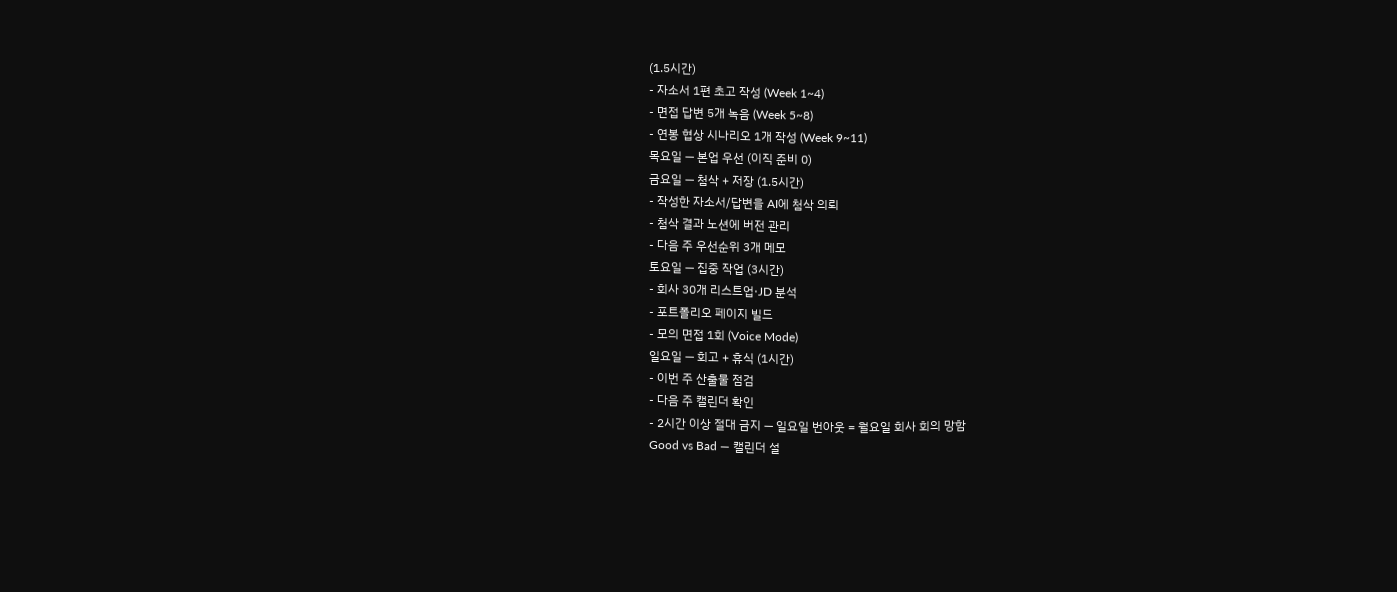(1.5시간)
- 자소서 1편 초고 작성 (Week 1~4)
- 면접 답변 5개 녹음 (Week 5~8)
- 연봉 협상 시나리오 1개 작성 (Week 9~11)
목요일 — 본업 우선 (이직 준비 0)
금요일 — 첨삭 + 저장 (1.5시간)
- 작성한 자소서/답변을 AI에 첨삭 의뢰
- 첨삭 결과 노션에 버전 관리
- 다음 주 우선순위 3개 메모
토요일 — 집중 작업 (3시간)
- 회사 30개 리스트업·JD 분석
- 포트폴리오 페이지 빌드
- 모의 면접 1회 (Voice Mode)
일요일 — 회고 + 휴식 (1시간)
- 이번 주 산출물 점검
- 다음 주 캘린더 확인
- 2시간 이상 절대 금지 — 일요일 번아웃 = 월요일 회사 회의 망함
Good vs Bad — 캘린더 설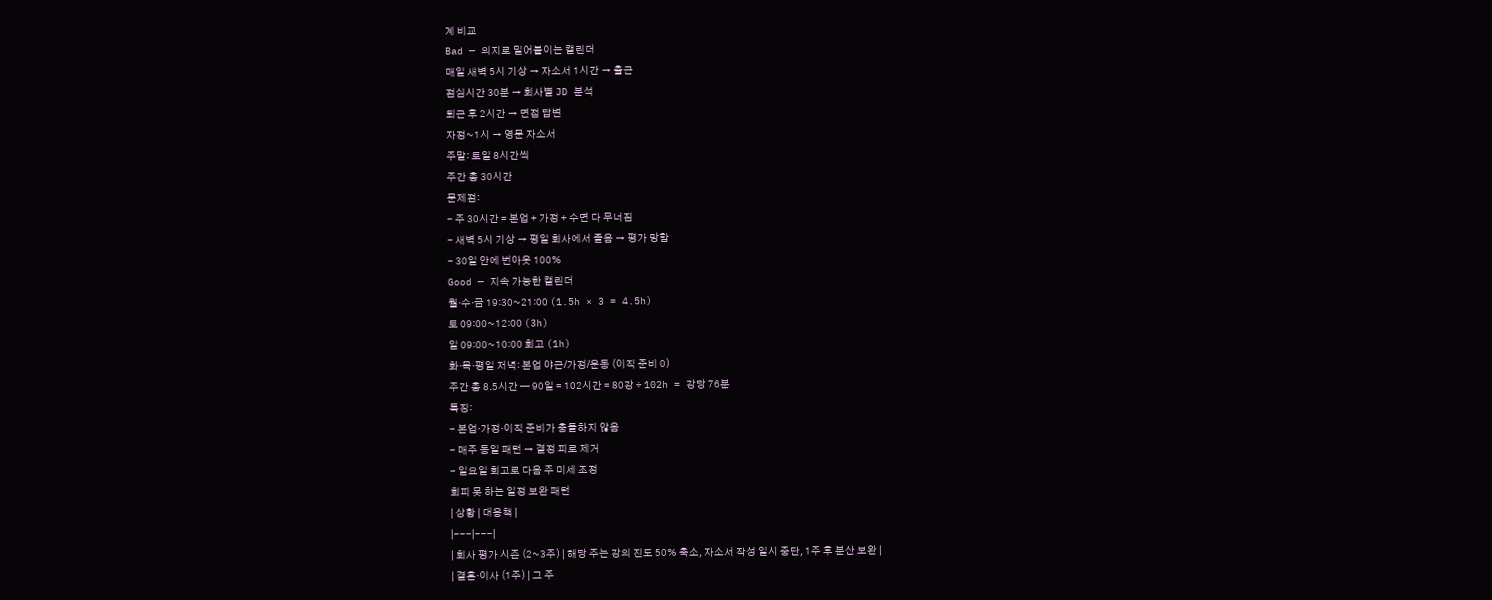계 비교
Bad — 의지로 밀어붙이는 캘린더
매일 새벽 5시 기상 → 자소서 1시간 → 출근
점심시간 30분 → 회사별 JD 분석
퇴근 후 2시간 → 면접 답변
자정~1시 → 영문 자소서
주말: 토일 8시간씩
주간 총 30시간
문제점:
- 주 30시간 = 본업 + 가정 + 수면 다 무너짐
- 새벽 5시 기상 → 평일 회사에서 졸음 → 평가 망함
- 30일 안에 번아웃 100%
Good — 지속 가능한 캘린더
월·수·금 19:30~21:00 (1.5h × 3 = 4.5h)
토 09:00~12:00 (3h)
일 09:00~10:00 회고 (1h)
화·목·평일 저녁: 본업 야근/가정/운동 (이직 준비 0)
주간 총 8.5시간 — 90일 = 102시간 = 80강 ÷ 102h = 강당 76분
특징:
- 본업·가정·이직 준비가 충돌하지 않음
- 매주 동일 패턴 → 결정 피로 제거
- 일요일 회고로 다음 주 미세 조정
회피 못 하는 일정 보완 패턴
| 상황 | 대응책 |
|---|---|
| 회사 평가 시즌 (2~3주) | 해당 주는 강의 진도 50% 축소, 자소서 작성 일시 중단, 1주 후 분산 보완 |
| 결혼·이사 (1주) | 그 주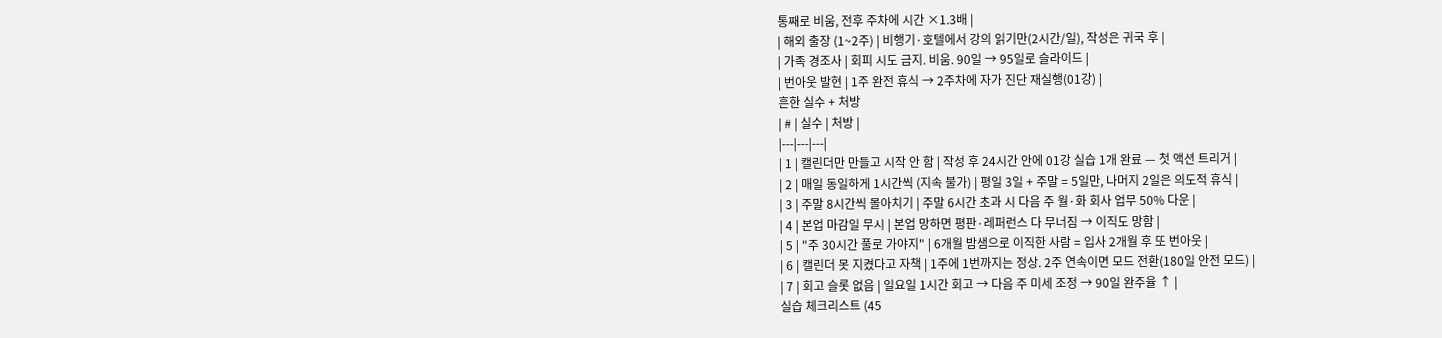통째로 비움, 전후 주차에 시간 ×1.3배 |
| 해외 출장 (1~2주) | 비행기·호텔에서 강의 읽기만(2시간/일), 작성은 귀국 후 |
| 가족 경조사 | 회피 시도 금지. 비움. 90일 → 95일로 슬라이드 |
| 번아웃 발현 | 1주 완전 휴식 → 2주차에 자가 진단 재실행(01강) |
흔한 실수 + 처방
| # | 실수 | 처방 |
|---|---|---|
| 1 | 캘린더만 만들고 시작 안 함 | 작성 후 24시간 안에 01강 실습 1개 완료 — 첫 액션 트리거 |
| 2 | 매일 동일하게 1시간씩 (지속 불가) | 평일 3일 + 주말 = 5일만, 나머지 2일은 의도적 휴식 |
| 3 | 주말 8시간씩 몰아치기 | 주말 6시간 초과 시 다음 주 월·화 회사 업무 50% 다운 |
| 4 | 본업 마감일 무시 | 본업 망하면 평판·레퍼런스 다 무너짐 → 이직도 망함 |
| 5 | "주 30시간 풀로 가야지" | 6개월 밤샘으로 이직한 사람 = 입사 2개월 후 또 번아웃 |
| 6 | 캘린더 못 지켰다고 자책 | 1주에 1번까지는 정상. 2주 연속이면 모드 전환(180일 안전 모드) |
| 7 | 회고 슬롯 없음 | 일요일 1시간 회고 → 다음 주 미세 조정 → 90일 완주율 ↑ |
실습 체크리스트 (45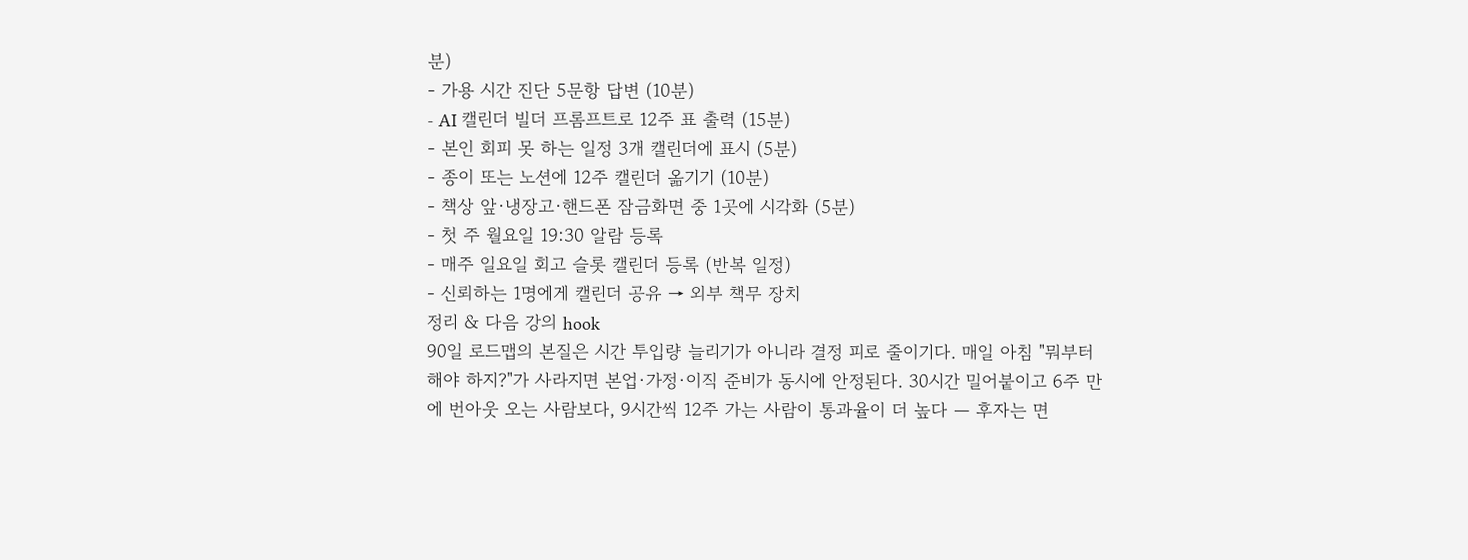분)
- 가용 시간 진단 5문항 답변 (10분)
- AI 캘린더 빌더 프롬프트로 12주 표 출력 (15분)
- 본인 회피 못 하는 일정 3개 캘린더에 표시 (5분)
- 종이 또는 노션에 12주 캘린더 옮기기 (10분)
- 책상 앞·냉장고·핸드폰 잠금화면 중 1곳에 시각화 (5분)
- 첫 주 월요일 19:30 알람 등록
- 매주 일요일 회고 슬롯 캘린더 등록 (반복 일정)
- 신뢰하는 1명에게 캘린더 공유 → 외부 책무 장치
정리 & 다음 강의 hook
90일 로드맵의 본질은 시간 투입량 늘리기가 아니라 결정 피로 줄이기다. 매일 아침 "뭐부터 해야 하지?"가 사라지면 본업·가정·이직 준비가 동시에 안정된다. 30시간 밀어붙이고 6주 만에 번아웃 오는 사람보다, 9시간씩 12주 가는 사람이 통과율이 더 높다 — 후자는 면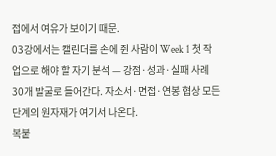접에서 여유가 보이기 때문.
03강에서는 캘린더를 손에 쥔 사람이 Week 1 첫 작업으로 해야 할 자기 분석 — 강점·성과·실패 사례 30개 발굴로 들어간다. 자소서·면접·연봉 협상 모든 단계의 원자재가 여기서 나온다.
복붙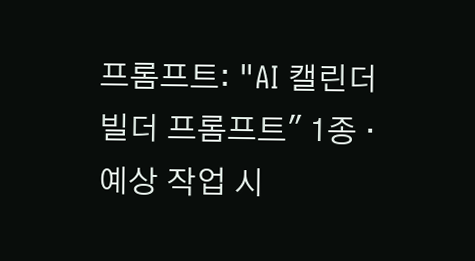프롬프트: "AI 캘린더 빌더 프롬프트" 1종 · 예상 작업 시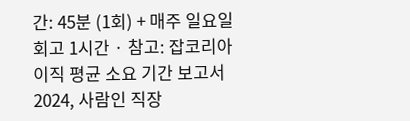간: 45분 (1회) + 매주 일요일 회고 1시간 · 참고: 잡코리아 이직 평균 소요 기간 보고서 2024, 사람인 직장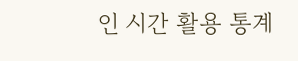인 시간 활용 통계